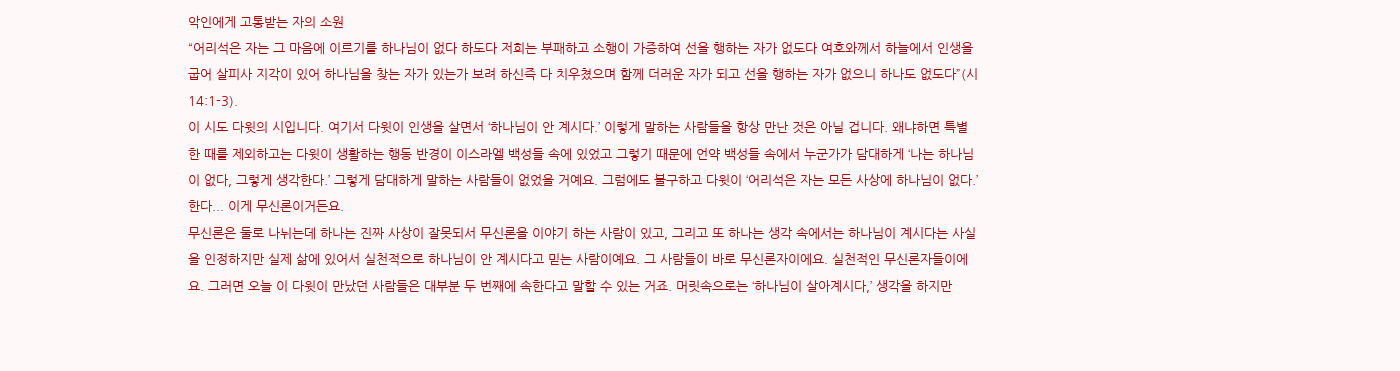악인에게 고통받는 자의 소원
“어리석은 자는 그 마음에 이르기를 하나님이 없다 하도다 저희는 부패하고 소행이 가증하여 선을 행하는 자가 없도다 여호와께서 하늘에서 인생을 굽어 살피사 지각이 있어 하나님을 찾는 자가 있는가 보려 하신즉 다 치우쳤으며 함께 더러운 자가 되고 선을 행하는 자가 없으니 하나도 없도다”(시 14:1-3).
이 시도 다윗의 시입니다. 여기서 다윗이 인생을 살면서 ‘하나님이 안 계시다.’ 이렇게 말하는 사람들을 항상 만난 것은 아닐 겁니다. 왜냐하면 특별한 때를 제외하고는 다윗이 생활하는 행동 반경이 이스라엘 백성들 속에 있었고 그렇기 때문에 언약 백성들 속에서 누군가가 담대하게 ‘나는 하나님이 없다, 그렇게 생각한다.’ 그렇게 담대하게 말하는 사람들이 없었을 거예요. 그럼에도 불구하고 다윗이 ‘어리석은 자는 모든 사상에 하나님이 없다.’ 한다... 이게 무신론이거든요.
무신론은 둘로 나뉘는데 하나는 진짜 사상이 잘못되서 무신론을 이야기 하는 사람이 있고, 그리고 또 하나는 생각 속에서는 하나님이 계시다는 사실을 인정하지만 실제 삶에 있어서 실천적으로 하나님이 안 계시다고 믿는 사람이예요. 그 사람들이 바로 무신론자이에요. 실천적인 무신론자들이에요. 그러면 오늘 이 다윗이 만났던 사람들은 대부분 두 번째에 속한다고 말할 수 있는 거죠. 머릿속으로는 ‘하나님이 살아계시다,’ 생각을 하지만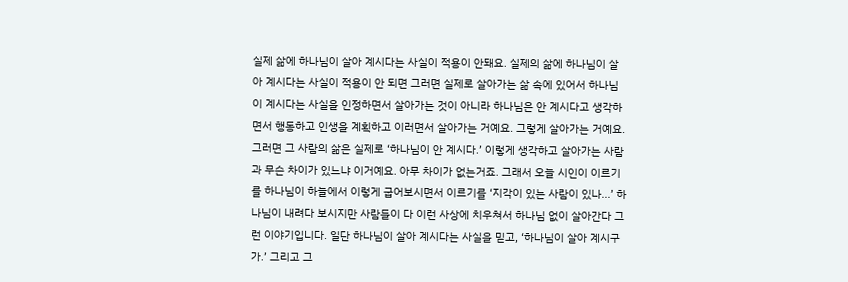실제 삶에 하나님이 살아 계시다는 사실이 적용이 안돼요. 실제의 삶에 하나님이 살아 계시다는 사실이 적용이 안 되면 그러면 실제로 살아가는 삶 속에 있어서 하나님이 계시다는 사실을 인정하면서 살아가는 것이 아니라 하나님은 안 계시다고 생각하면서 행동하고 인생을 계획하고 이러면서 살아가는 거예요. 그렇게 살아가는 거예요. 그러면 그 사람의 삶은 실제로 ‘하나님이 안 계시다.’ 이렇게 생각하고 살아가는 사람과 무슨 차이가 있느냐 이거예요. 아무 차이가 없는거죠. 그래서 오늘 시인이 이르기를 하나님이 하늘에서 이렇게 굽어보시면서 이르기를 ‘지각이 있는 사람이 있나...’ 하나님이 내려다 보시지만 사람들이 다 이런 사상에 치우쳐서 하나님 없이 살아간다 그런 이야기입니다. 일단 하나님이 살아 계시다는 사실을 믿고, ‘하나님이 살아 계시구가.’ 그리고 그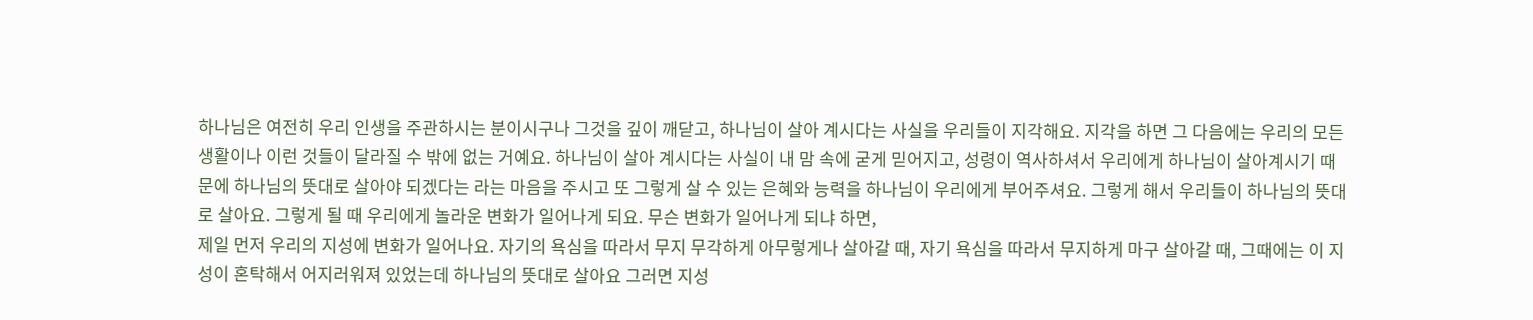하나님은 여전히 우리 인생을 주관하시는 분이시구나 그것을 깊이 깨닫고, 하나님이 살아 계시다는 사실을 우리들이 지각해요. 지각을 하면 그 다음에는 우리의 모든 생활이나 이런 것들이 달라질 수 밖에 없는 거예요. 하나님이 살아 계시다는 사실이 내 맘 속에 굳게 믿어지고, 성령이 역사하셔서 우리에게 하나님이 살아계시기 때문에 하나님의 뜻대로 살아야 되겠다는 라는 마음을 주시고 또 그렇게 살 수 있는 은혜와 능력을 하나님이 우리에게 부어주셔요. 그렇게 해서 우리들이 하나님의 뜻대로 살아요. 그렇게 될 때 우리에게 놀라운 변화가 일어나게 되요. 무슨 변화가 일어나게 되냐 하면,
제일 먼저 우리의 지성에 변화가 일어나요. 자기의 욕심을 따라서 무지 무각하게 아무렇게나 살아갈 때, 자기 욕심을 따라서 무지하게 마구 살아갈 때, 그때에는 이 지성이 혼탁해서 어지러워져 있었는데 하나님의 뜻대로 살아요 그러면 지성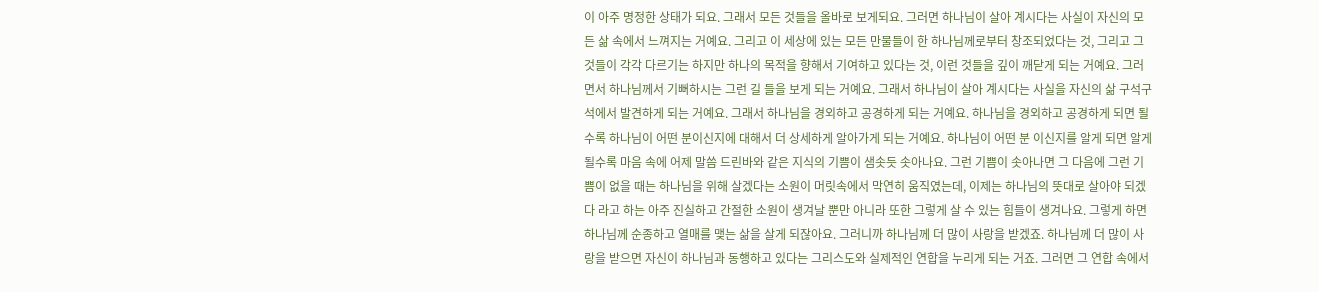이 아주 명정한 상태가 되요. 그래서 모든 것들을 올바로 보게되요. 그러면 하나님이 살아 계시다는 사실이 자신의 모든 삶 속에서 느껴지는 거예요. 그리고 이 세상에 있는 모든 만물들이 한 하나님께로부터 창조되었다는 것, 그리고 그것들이 각각 다르기는 하지만 하나의 목적을 향해서 기여하고 있다는 것, 이런 것들을 깊이 깨닫게 되는 거예요. 그러면서 하나님께서 기뻐하시는 그런 길 들을 보게 되는 거예요. 그래서 하나님이 살아 계시다는 사실을 자신의 삶 구석구석에서 발견하게 되는 거예요. 그래서 하나님을 경외하고 공경하게 되는 거예요. 하나님을 경외하고 공경하게 되면 될수록 하나님이 어떤 분이신지에 대해서 더 상세하게 알아가게 되는 거예요. 하나님이 어떤 분 이신지를 알게 되면 알게 될수록 마음 속에 어제 말씀 드린바와 같은 지식의 기쁨이 샘솟듯 솟아나요. 그런 기쁨이 솟아나면 그 다음에 그런 기쁨이 없을 때는 하나님을 위해 살겠다는 소원이 머릿속에서 막연히 움직였는데, 이제는 하나님의 뜻대로 살아야 되겠다 라고 하는 아주 진실하고 간절한 소원이 생겨날 뿐만 아니라 또한 그렇게 살 수 있는 힘들이 생겨나요. 그렇게 하면 하나님께 순종하고 열매를 맺는 삶을 살게 되잖아요. 그러니까 하나님께 더 많이 사랑을 받겠죠. 하나님께 더 많이 사랑을 받으면 자신이 하나님과 동행하고 있다는 그리스도와 실제적인 연합을 누리게 되는 거죠. 그러면 그 연합 속에서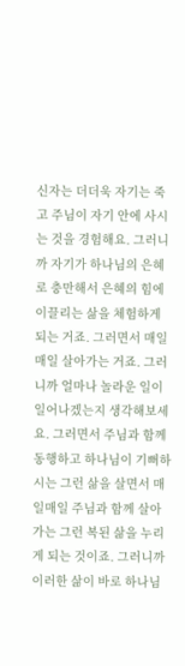신자는 더더욱 자기는 죽고 주님이 자기 안에 사시는 것을 경험해요. 그러니까 자기가 하나님의 은혜로 충만해서 은혜의 힘에 이끌리는 삶을 체험하게 되는 거죠. 그러면서 매일 매일 살아가는 거죠. 그러니까 얼마나 놀라운 일이 일어나겠는지 생각해보세요. 그러면서 주님과 함께 동행하고 하나님이 기뻐하시는 그런 삶을 살면서 매일매일 주님과 함께 살아가는 그런 복된 삶을 누리게 되는 것이죠. 그러니까 이러한 삶이 바로 하나님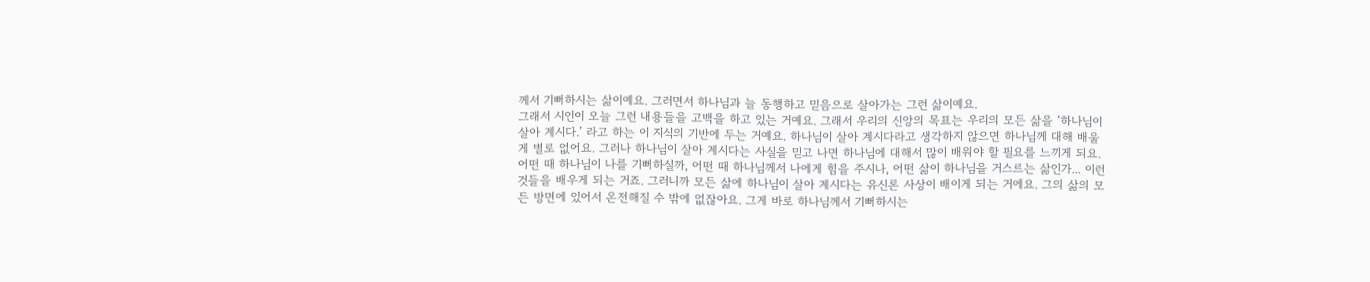께서 기뻐하시는 삶이예요. 그러면서 하나님과 늘 동행하고 믿음으로 살아가는 그런 삶이예요.
그래서 시인이 오늘 그런 내용들을 고백을 하고 있는 거예요. 그래서 우리의 신앙의 목표는 우리의 모든 삶을 ‘하나님이 살아 계시다.’ 라고 하는 이 지식의 기반에 두는 거예요. 하나님이 살아 계시다라고 생각하지 않으면 하나님께 대해 배울게 별로 없어요. 그러나 하나님이 살아 계시다는 사실을 믿고 나면 하나님에 대해서 많이 배워야 할 필요를 느끼게 되요. 어떤 때 하나님이 나를 기뻐하실까, 어떤 때 하나님께서 나에게 힘을 주시나, 어떤 삶이 하나님을 거스르는 삶인가... 이런 것들을 배우게 되는 거죠. 그러니까 모든 삶에 하나님이 살아 계시다는 유신론 사상이 배이게 되는 거에요. 그의 삶의 모든 방면에 있어서 온전해질 수 밖에 없잖아요. 그게 바로 하나님께서 기뻐하시는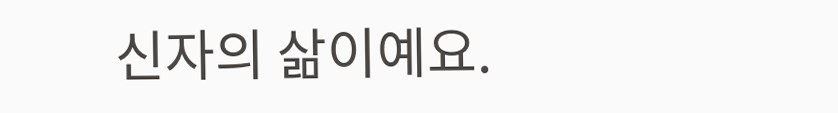신자의 삶이예요.